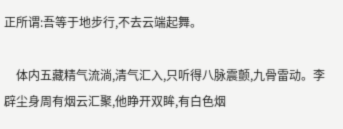正所谓:吾等于地步行,不去云端起舞。

    体内五藏精气流淌,清气汇入,只听得八脉震颤,九骨雷动。李辟尘身周有烟云汇聚,他睁开双眸,有白色烟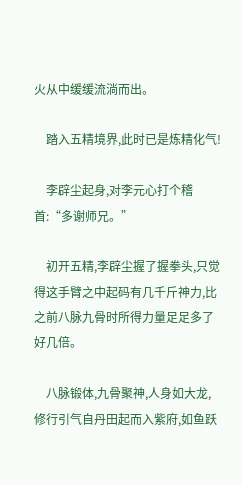火从中缓缓流淌而出。

    踏入五精境界,此时已是炼精化气!

    李辟尘起身,对李元心打个稽首:“多谢师兄。”

    初开五精,李辟尘握了握拳头,只觉得这手臂之中起码有几千斤神力,比之前八脉九骨时所得力量足足多了好几倍。

    八脉锻体,九骨聚神,人身如大龙,修行引气自丹田起而入紫府,如鱼跃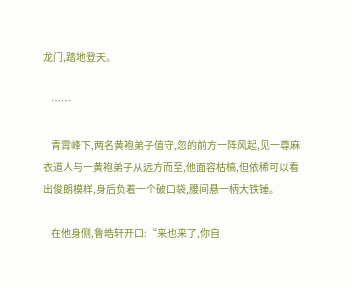龙门,踏地登天。

    ……

    青霄峰下,两名黄袍弟子值守,忽的前方一阵风起,见一尊麻衣道人与一黄袍弟子从远方而至,他面容枯槁,但依稀可以看出俊朗模样,身后负着一个破口袋,腰间悬一柄大铁锤。

    在他身侧,鲁皓轩开口:“来也来了,你自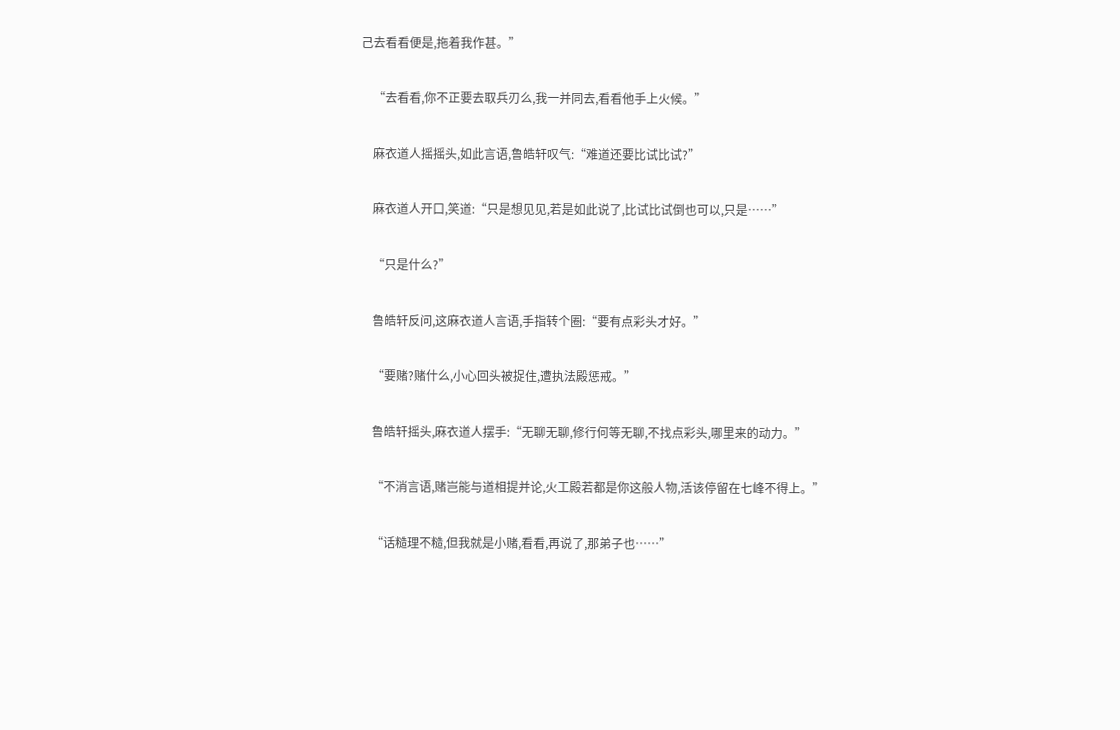己去看看便是,拖着我作甚。”

    “去看看,你不正要去取兵刃么,我一并同去,看看他手上火候。”

    麻衣道人摇摇头,如此言语,鲁皓轩叹气:“难道还要比试比试?”

    麻衣道人开口,笑道:“只是想见见,若是如此说了,比试比试倒也可以,只是……”

    “只是什么?”

    鲁皓轩反问,这麻衣道人言语,手指转个圈:“要有点彩头才好。”

    “要赌?赌什么,小心回头被捉住,遭执法殿惩戒。”

    鲁皓轩摇头,麻衣道人摆手:“无聊无聊,修行何等无聊,不找点彩头,哪里来的动力。”

    “不消言语,赌岂能与道相提并论,火工殿若都是你这般人物,活该停留在七峰不得上。”

    “话糙理不糙,但我就是小赌,看看,再说了,那弟子也……”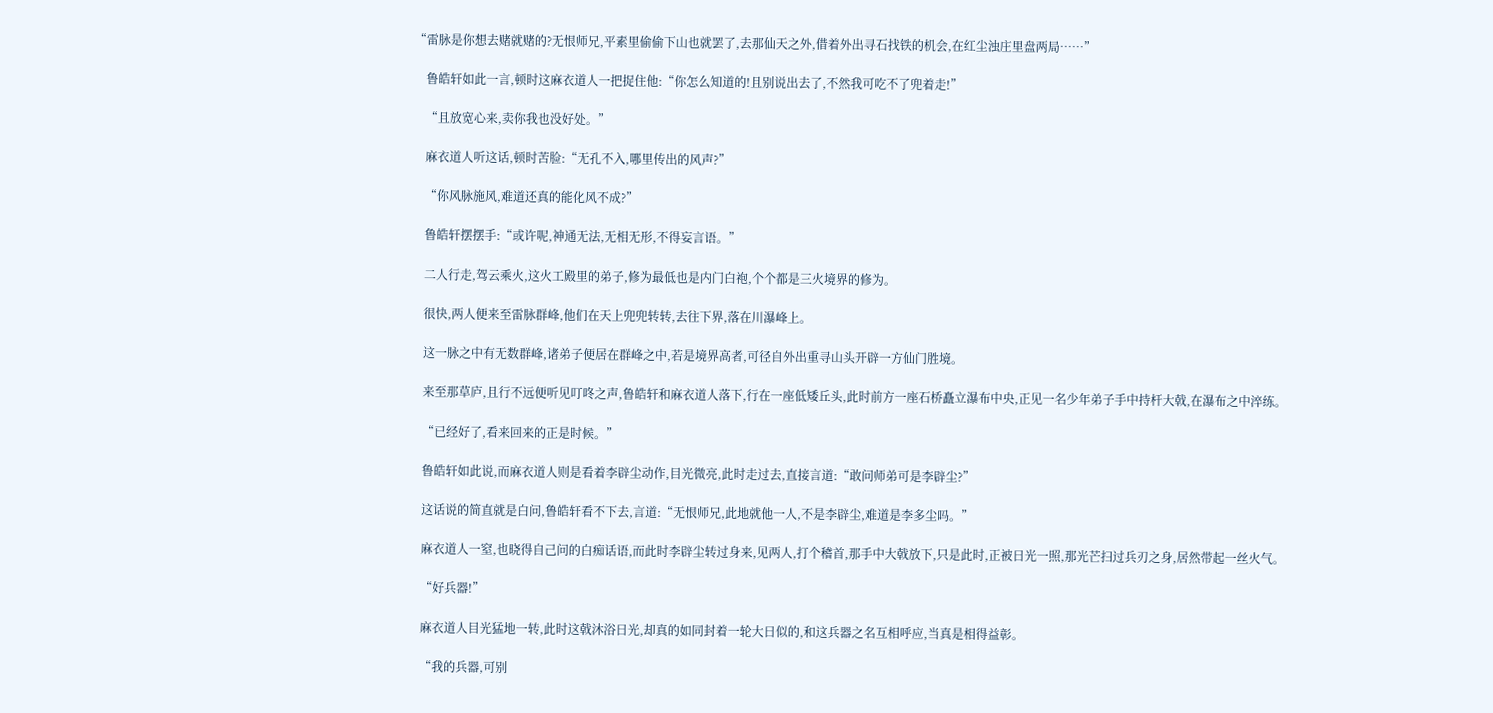“雷脉是你想去赌就赌的?无恨师兄,平素里偷偷下山也就罢了,去那仙天之外,借着外出寻石找铁的机会,在红尘浊庄里盘两局……”

    鲁皓轩如此一言,顿时这麻衣道人一把捉住他:“你怎么知道的!且别说出去了,不然我可吃不了兜着走!”

    “且放宽心来,卖你我也没好处。”

    麻衣道人听这话,顿时苦脸:“无孔不入,哪里传出的风声?”

    “你风脉施风,难道还真的能化风不成?”

    鲁皓轩摆摆手:“或许呢,神通无法,无相无形,不得妄言语。”

    二人行走,驾云乘火,这火工殿里的弟子,修为最低也是内门白袍,个个都是三火境界的修为。

    很快,两人便来至雷脉群峰,他们在天上兜兜转转,去往下界,落在川瀑峰上。

    这一脉之中有无数群峰,诸弟子便居在群峰之中,若是境界高者,可径自外出重寻山头开辟一方仙门胜境。

    来至那草庐,且行不远便听见叮咚之声,鲁皓轩和麻衣道人落下,行在一座低矮丘头,此时前方一座石桥矗立瀑布中央,正见一名少年弟子手中持杆大戟,在瀑布之中淬练。

    “已经好了,看来回来的正是时候。”

    鲁皓轩如此说,而麻衣道人则是看着李辟尘动作,目光微亮,此时走过去,直接言道:“敢问师弟可是李辟尘?”

    这话说的简直就是白问,鲁皓轩看不下去,言道:“无恨师兄,此地就他一人,不是李辟尘,难道是李多尘吗。”

    麻衣道人一窒,也晓得自己问的白痴话语,而此时李辟尘转过身来,见两人,打个稽首,那手中大戟放下,只是此时,正被日光一照,那光芒扫过兵刃之身,居然带起一丝火气。

    “好兵器!”

    麻衣道人目光猛地一转,此时这戟沐浴日光,却真的如同封着一轮大日似的,和这兵器之名互相呼应,当真是相得益彰。

    “我的兵器,可别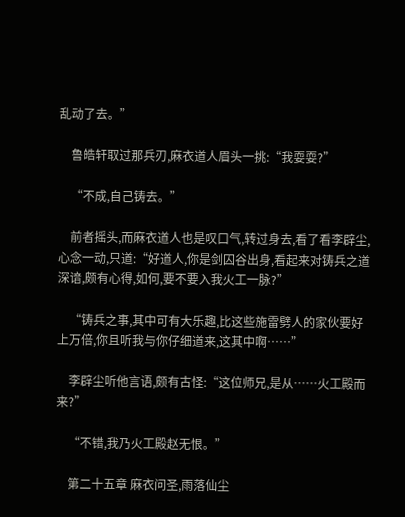乱动了去。”

    鲁皓轩取过那兵刃,麻衣道人眉头一挑:“我耍耍?”

    “不成,自己铸去。”

    前者摇头,而麻衣道人也是叹口气,转过身去,看了看李辟尘,心念一动,只道:“好道人,你是剑囚谷出身,看起来对铸兵之道深谙,颇有心得,如何,要不要入我火工一脉?”

    “铸兵之事,其中可有大乐趣,比这些施雷劈人的家伙要好上万倍,你且听我与你仔细道来,这其中啊……”

    李辟尘听他言语,颇有古怪:“这位师兄,是从……火工殿而来?”

    “不错,我乃火工殿赵无恨。”

    第二十五章 麻衣问圣,雨落仙尘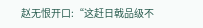赵无恨开口:“这赶日戟品级不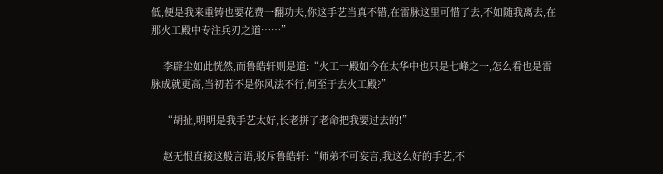低,便是我来重铸也要花费一翻功夫,你这手艺当真不错,在雷脉这里可惜了去,不如随我离去,在那火工殿中专注兵刃之道……”

    李辟尘如此恍然,而鲁皓轩则是道:“火工一殿如今在太华中也只是七峰之一,怎么看也是雷脉成就更高,当初若不是你风法不行,何至于去火工殿?”

    “胡扯,明明是我手艺太好,长老拼了老命把我要过去的!”

    赵无恨直接这般言语,驳斥鲁皓轩:“师弟不可妄言,我这么好的手艺,不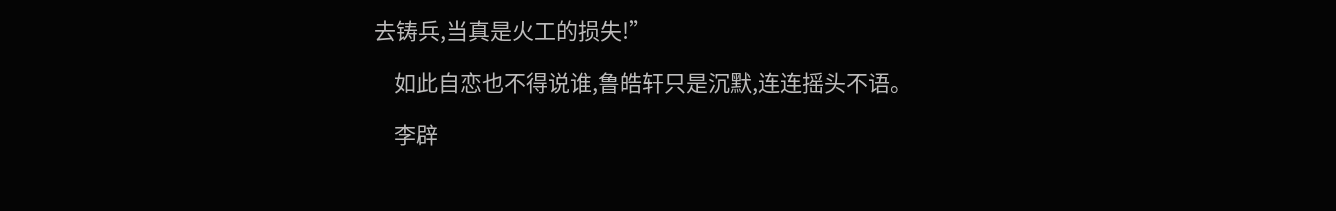去铸兵,当真是火工的损失!”

    如此自恋也不得说谁,鲁皓轩只是沉默,连连摇头不语。

    李辟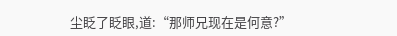尘眨了眨眼,道:“那师兄现在是何意?”